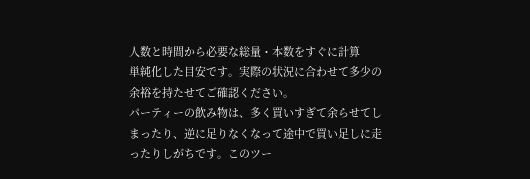人数と時間から必要な総量・本数をすぐに計算
単純化した目安です。実際の状況に合わせて多少の余裕を持たせてご確認ください。
パーティーの飲み物は、多く買いすぎて余らせてしまったり、逆に足りなくなって途中で買い足しに走ったりしがちです。このツー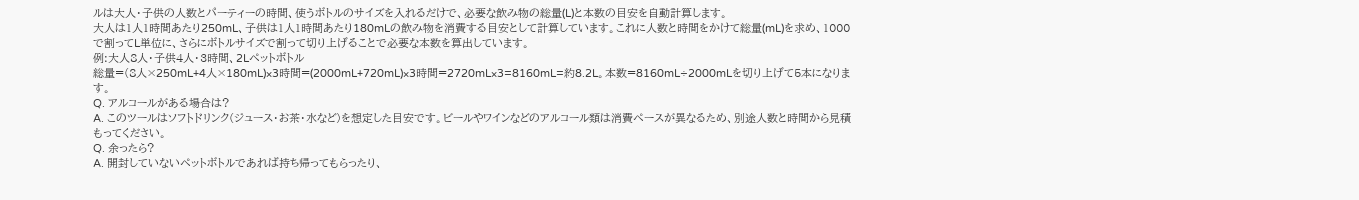ルは大人・子供の人数とパーティーの時間、使うボトルのサイズを入れるだけで、必要な飲み物の総量(L)と本数の目安を自動計算します。
大人は1人1時間あたり250mL、子供は1人1時間あたり180mLの飲み物を消費する目安として計算しています。これに人数と時間をかけて総量(mL)を求め、1000で割ってL単位に、さらにボトルサイズで割って切り上げることで必要な本数を算出しています。
例:大人8人・子供4人・3時間、2Lペットボトル
総量=(8人×250mL+4人×180mL)×3時間=(2000mL+720mL)×3時間=2720mL×3=8160mL=約8.2L。本数=8160mL÷2000mLを切り上げて5本になります。
Q. アルコールがある場合は?
A. このツールはソフトドリンク(ジュース・お茶・水など)を想定した目安です。ビールやワインなどのアルコール類は消費ペースが異なるため、別途人数と時間から見積もってください。
Q. 余ったら?
A. 開封していないペットボトルであれば持ち帰ってもらったり、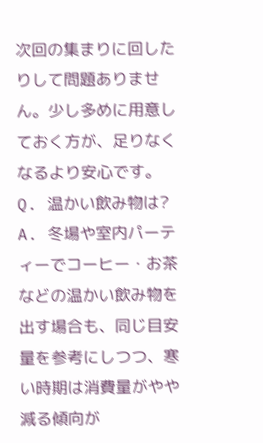次回の集まりに回したりして問題ありません。少し多めに用意しておく方が、足りなくなるより安心です。
Q. 温かい飲み物は?
A. 冬場や室内パーティーでコーヒー・お茶などの温かい飲み物を出す場合も、同じ目安量を参考にしつつ、寒い時期は消費量がやや減る傾向が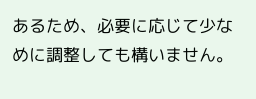あるため、必要に応じて少なめに調整しても構いません。